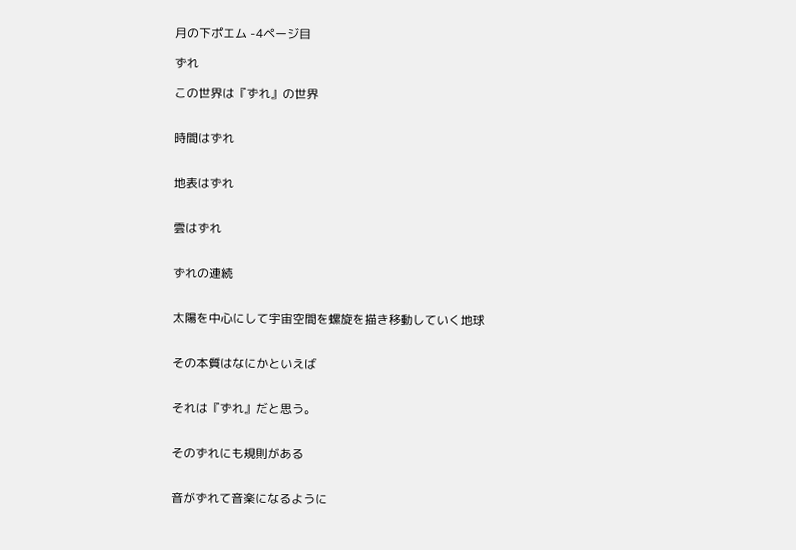月の下ポエム -4ページ目

ずれ

この世界は『ずれ』の世界


時間はずれ


地表はずれ


雲はずれ


ずれの連続


太陽を中心にして宇宙空間を螺旋を描き移動していく地球


その本質はなにかといえば


それは『ずれ』だと思う。


そのずれにも規則がある


音がずれて音楽になるように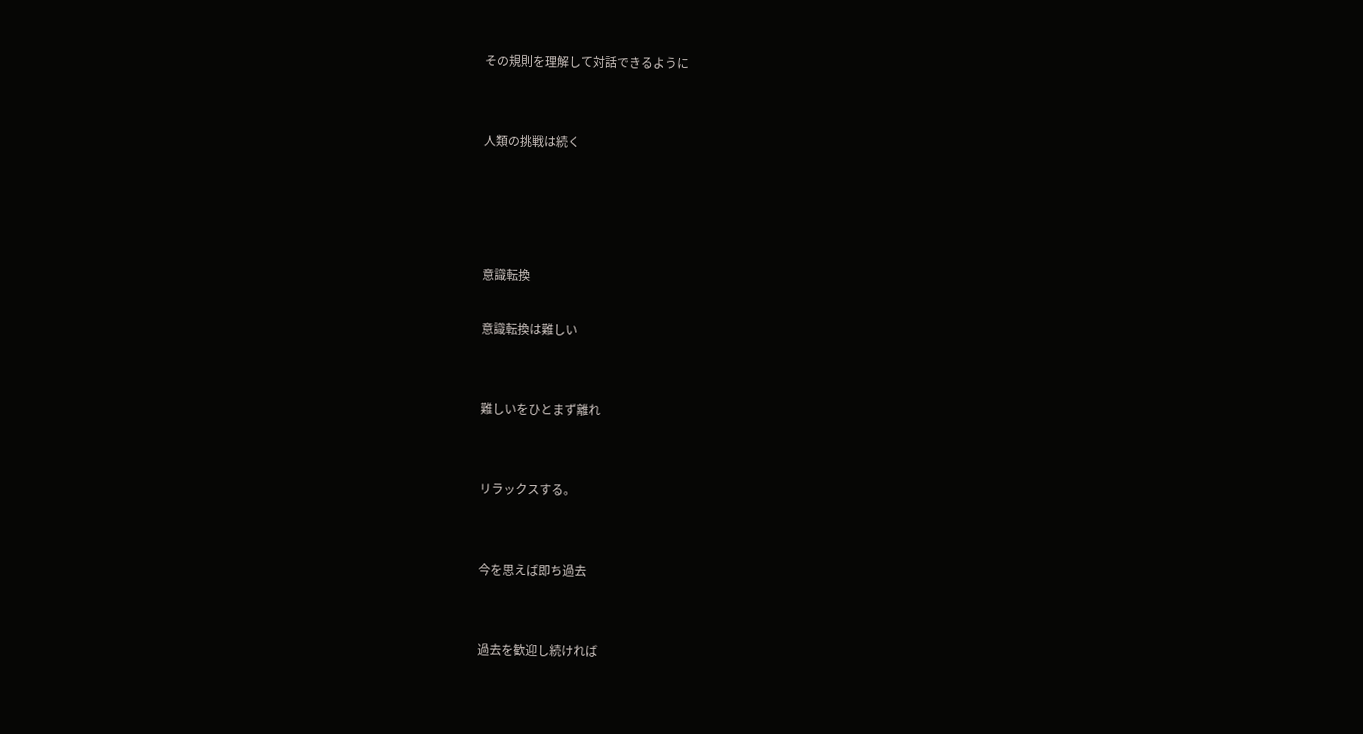その規則を理解して対話できるように


人類の挑戦は続く




意識転換

意識転換は難しい


難しいをひとまず離れ


リラックスする。


今を思えば即ち過去


過去を歓迎し続ければ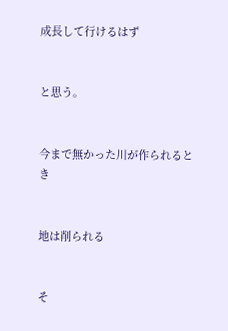成長して行けるはず


と思う。


今まで無かった川が作られるとき


地は削られる


そ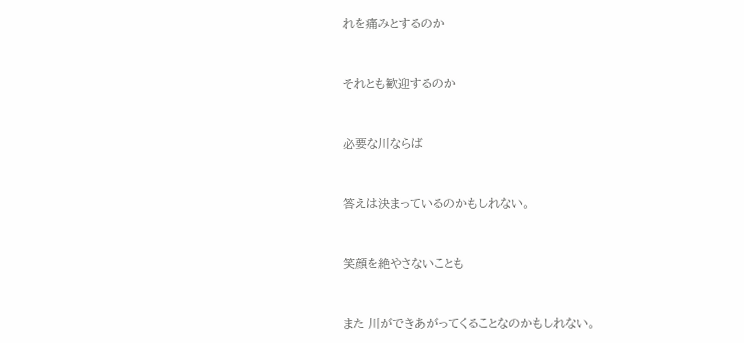れを痛みとするのか


それとも歓迎するのか


必要な川ならば


答えは決まっているのかもしれない。


笑顔を絶やさないことも


また 川ができあがってくることなのかもしれない。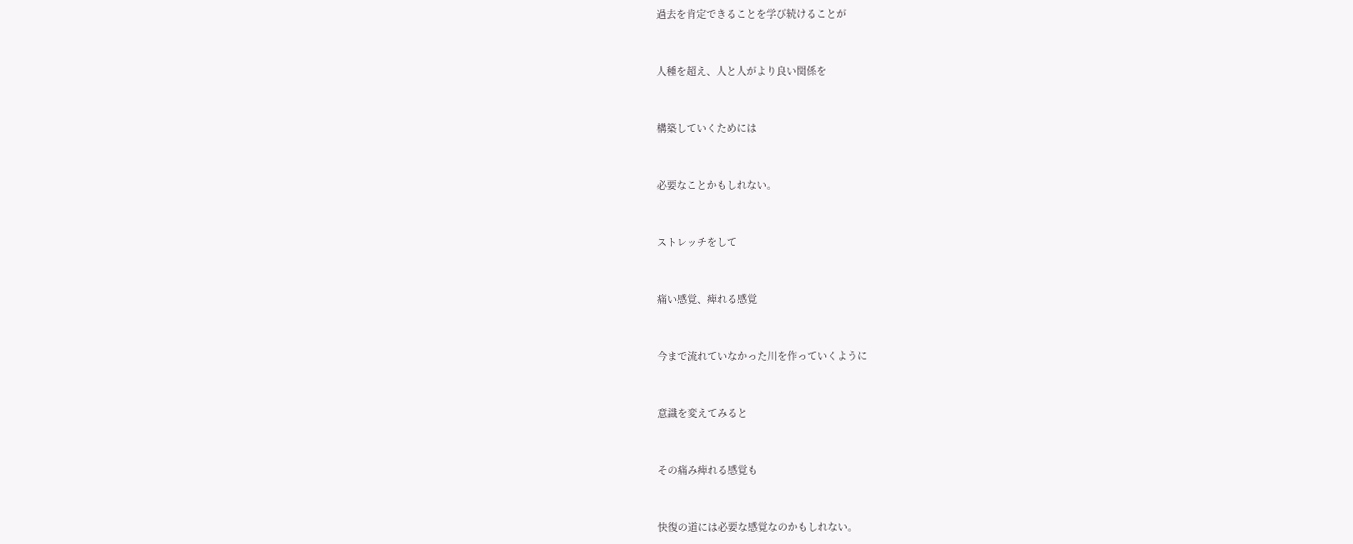過去を肯定できることを学び続けることが


人種を超え、人と人がより良い関係を


構築していくためには


必要なことかもしれない。


ストレッチをして


痛い感覚、痺れる感覚


今まで流れていなかった川を作っていくように


意識を変えてみると


その痛み痺れる感覚も


快復の道には必要な感覚なのかもしれない。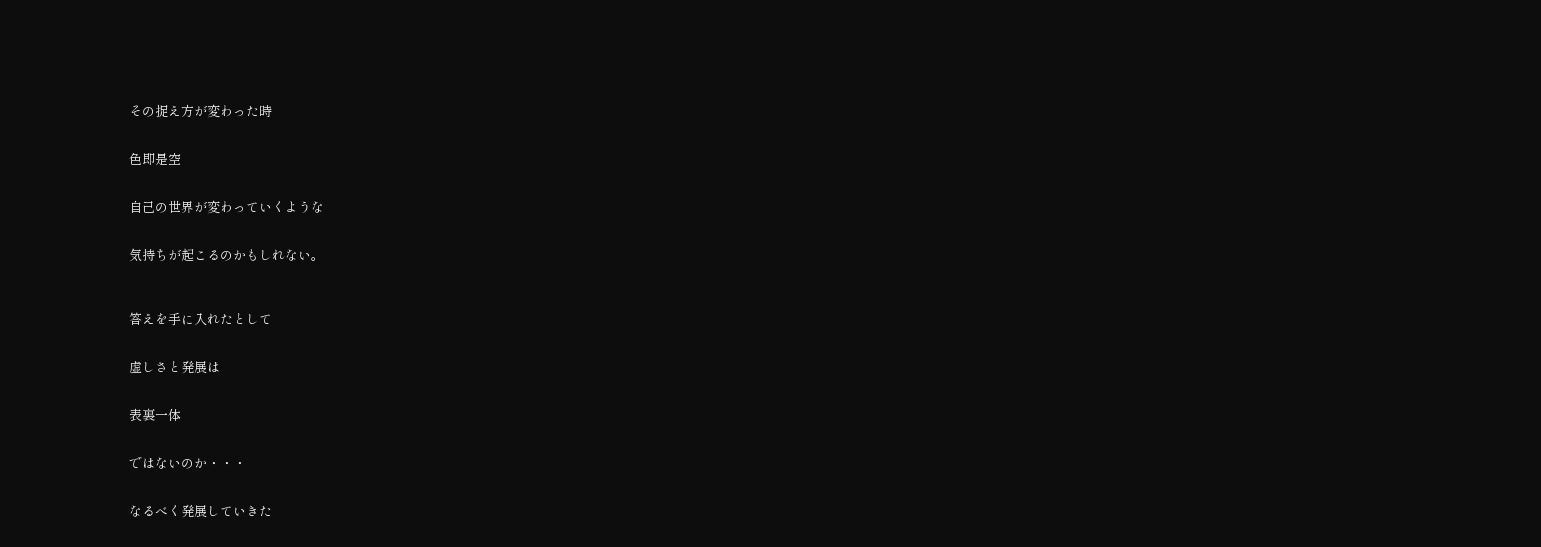その捉え方が変わった時


色即是空


自己の世界が変わっていくような


気持ちが起こるのかもしれない。



答えを手に入れたとして


虚しさと発展は


表裏一体


ではないのか・・・


なるべく発展していきた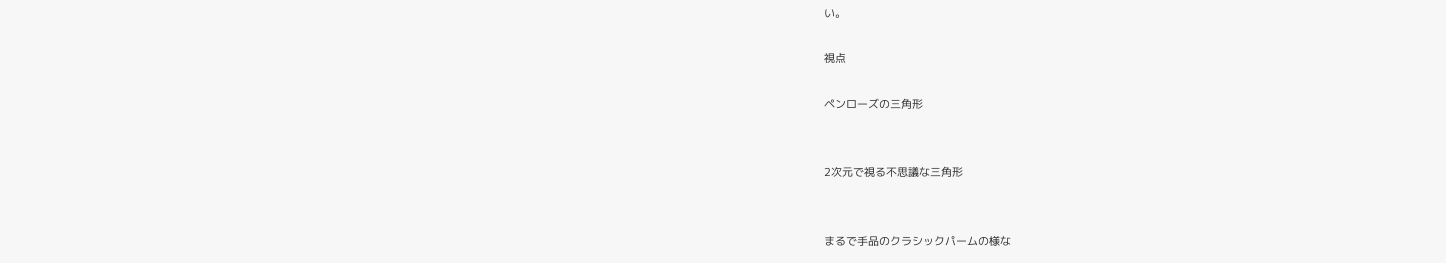い。

視点

ペンローズの三角形


2次元で視る不思議な三角形


まるで手品のクラシックパームの様な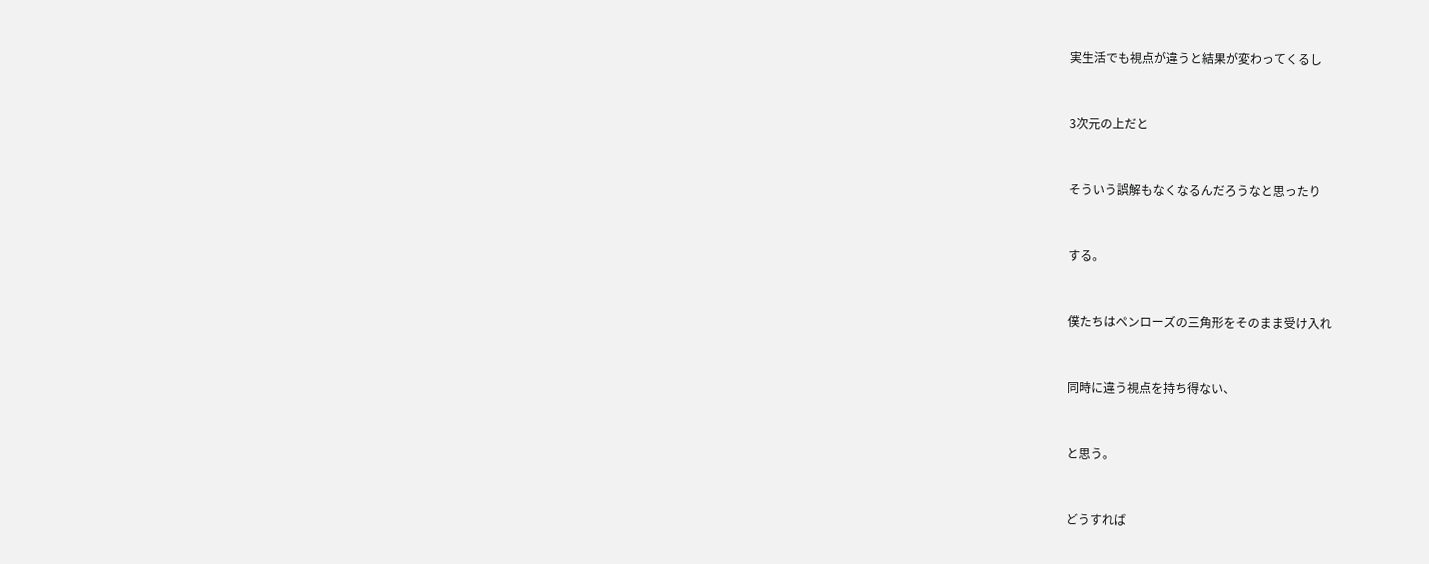実生活でも視点が違うと結果が変わってくるし


3次元の上だと


そういう誤解もなくなるんだろうなと思ったり


する。


僕たちはペンローズの三角形をそのまま受け入れ


同時に違う視点を持ち得ない、


と思う。


どうすれば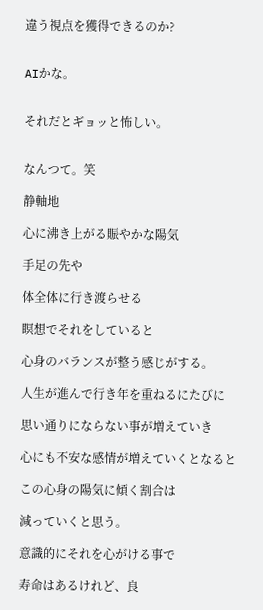違う視点を獲得できるのか?


AIかな。


それだとギョッと怖しい。


なんつて。笑

静軸地

心に沸き上がる賑やかな陽気

手足の先や

体全体に行き渡らせる

瞑想でそれをしていると

心身のバランスが整う感じがする。

人生が進んで行き年を重ねるにたびに

思い通りにならない事が増えていき

心にも不安な感情が増えていくとなると

この心身の陽気に傾く割合は

減っていくと思う。

意識的にそれを心がける事で

寿命はあるけれど、良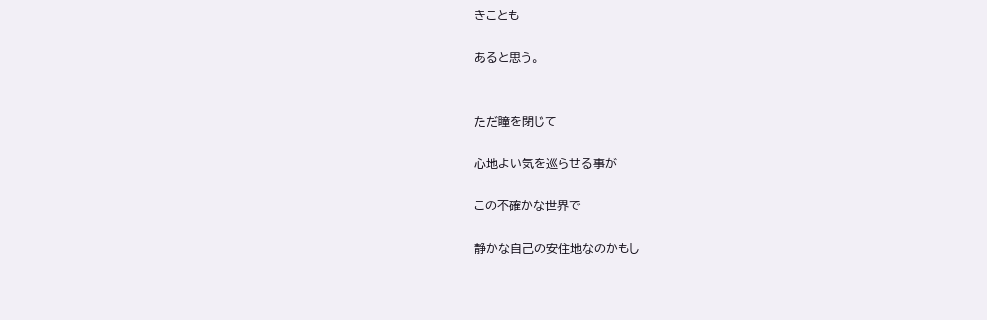きことも

あると思う。


ただ瞳を閉じて

心地よい気を巡らせる事が

この不確かな世界で

静かな自己の安住地なのかもし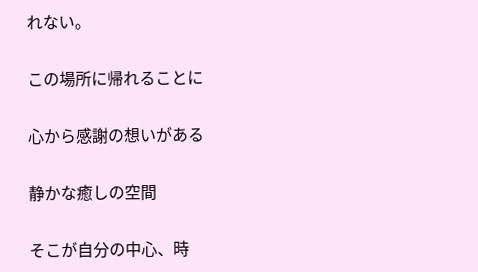れない。

この場所に帰れることに

心から感謝の想いがある

静かな癒しの空間

そこが自分の中心、時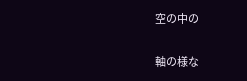空の中の

軸の様な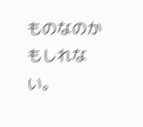ものなのかもしれない。